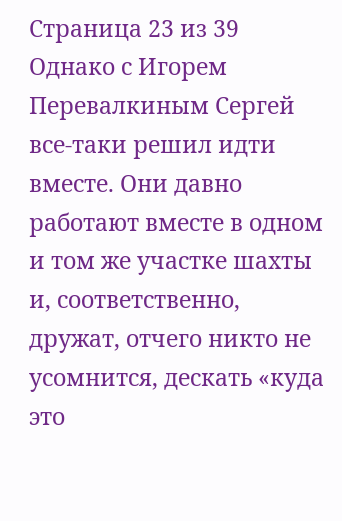Страница 23 из 39
Однако с Игорем Перевалкиным Сергей все-таки решил идти вместе. Они давно работают вместе в одном и том же участке шахты и, соответственно, дружат, отчего никто не усомнится, дескать «куда это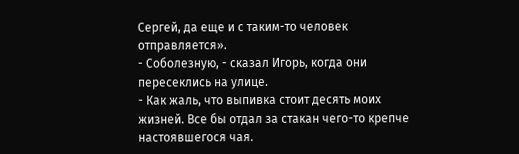Сергей, да еще и с таким-то человек отправляется».
- Соболезную, - сказал Игорь, когда они пересеклись на улице.
- Как жаль, что выпивка стоит десять моих жизней. Все бы отдал за стакан чего-то крепче настоявшегося чая.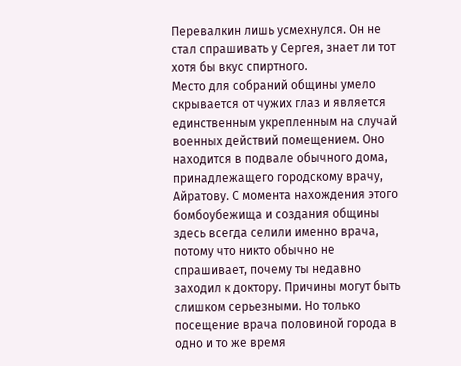Перевалкин лишь усмехнулся. Он не стал спрашивать у Сергея, знает ли тот хотя бы вкус спиртного.
Место для собраний общины умело скрывается от чужих глаз и является единственным укрепленным на случай военных действий помещением. Оно находится в подвале обычного дома, принадлежащего городскому врачу, Айратову. С момента нахождения этого бомбоубежища и создания общины здесь всегда селили именно врача, потому что никто обычно не спрашивает, почему ты недавно заходил к доктору. Причины могут быть слишком серьезными. Но только посещение врача половиной города в одно и то же время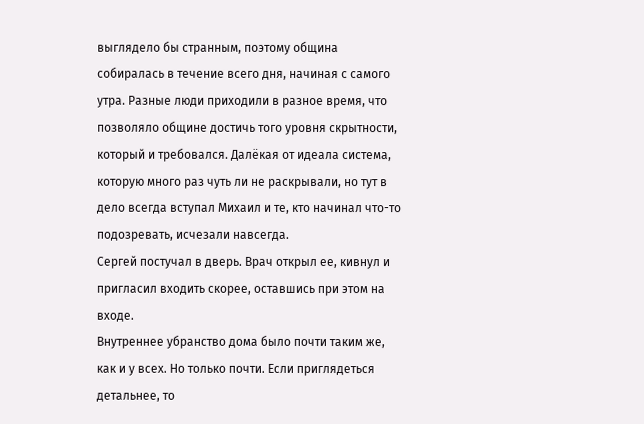выглядело бы странным, поэтому община собиралась в течение всего дня, начиная с самого утра. Разные люди приходили в разное время, что позволяло общине достичь того уровня скрытности, который и требовался. Далёкая от идеала система, которую много раз чуть ли не раскрывали, но тут в дело всегда вступал Михаил и те, кто начинал что-то подозревать, исчезали навсегда.
Сергей постучал в дверь. Врач открыл ее, кивнул и пригласил входить скорее, оставшись при этом на входе.
Внутреннее убранство дома было почти таким же, как и у всех. Но только почти. Если приглядеться детальнее, то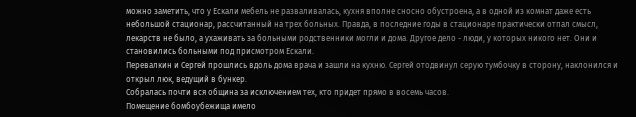можно заметить, что у Ескали мебель не разваливалась, кухня вполне сносно обустроена, а в одной из комнат даже есть небольшой стационар, рассчитанный на трех больных. Правда, в последние годы в стационаре практически отпал смысл, лекарств не было, а ухаживать за больными родственники могли и дома. Другое дело - люди, у которых никого нет. Они и становились больными под присмотром Ескали.
Перевалкин и Сергей прошлись вдоль дома врача и зашли на кухню. Сергей отодвинул серую тумбочку в сторону, наклонился и открыл люк, ведущий в бункер.
Собралась почти вся община за исключением тех, кто придет прямо в восемь часов.
Помещение бомбоубежища имело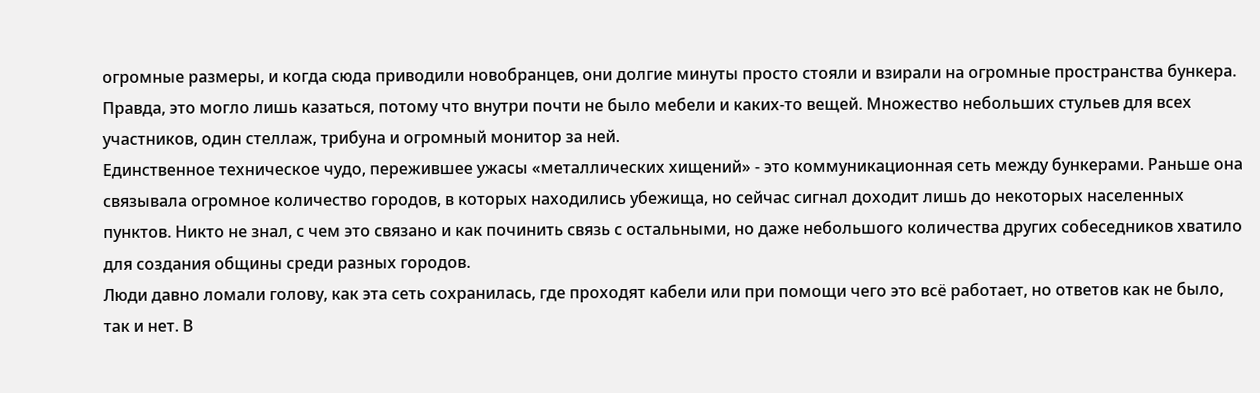огромные размеры, и когда сюда приводили новобранцев, они долгие минуты просто стояли и взирали на огромные пространства бункера. Правда, это могло лишь казаться, потому что внутри почти не было мебели и каких-то вещей. Множество небольших стульев для всех участников, один стеллаж, трибуна и огромный монитор за ней.
Единственное техническое чудо, пережившее ужасы «металлических хищений» - это коммуникационная сеть между бункерами. Раньше она связывала огромное количество городов, в которых находились убежища, но сейчас сигнал доходит лишь до некоторых населенных пунктов. Никто не знал, с чем это связано и как починить связь с остальными, но даже небольшого количества других собеседников хватило для создания общины среди разных городов.
Люди давно ломали голову, как эта сеть сохранилась, где проходят кабели или при помощи чего это всё работает, но ответов как не было, так и нет. В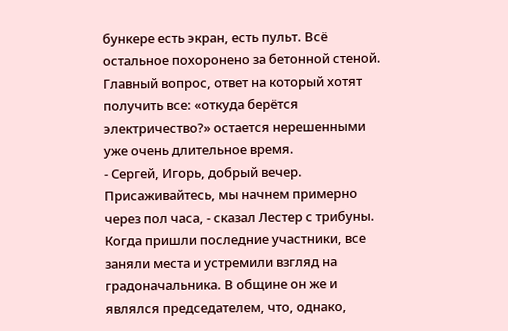бункере есть экран, есть пульт. Всё остальное похоронено за бетонной стеной. Главный вопрос, ответ на который хотят получить все: «откуда берётся электричество?» остается нерешенными уже очень длительное время.
- Сергей, Игорь, добрый вечер. Присаживайтесь, мы начнем примерно через пол часа, - сказал Лестер с трибуны.
Когда пришли последние участники, все заняли места и устремили взгляд на градоначальника. В общине он же и являлся председателем, что, однако,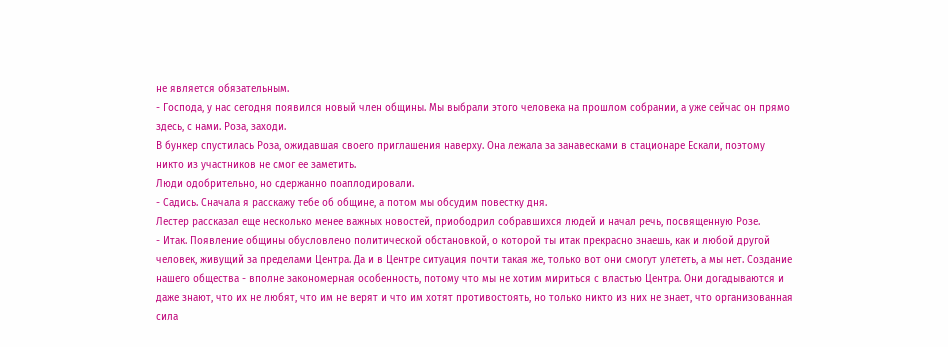не является обязательным.
- Господа, у нас сегодня появился новый член общины. Мы выбрали этого человека на прошлом собрании, а уже сейчас он прямо здесь, с нами. Роза, заходи.
В бункер спустилась Роза, ожидавшая своего приглашения наверху. Она лежала за занавесками в стационаре Ескали, поэтому никто из участников не смог ее заметить.
Люди одобрительно, но сдержанно поаплодировали.
- Садись. Сначала я расскажу тебе об общине, а потом мы обсудим повестку дня.
Лестер рассказал еще несколько менее важных новостей, приободрил собравшихся людей и начал речь, посвященную Розе.
- Итак. Появление общины обусловлено политической обстановкой, о которой ты итак прекрасно знаешь, как и любой другой человек, живущий за пределами Центра. Да и в Центре ситуация почти такая же, только вот они смогут улететь, а мы нет. Создание нашего общества - вполне закономерная особенность, потому что мы не хотим мириться с властью Центра. Они догадываются и даже знают, что их не любят, что им не верят и что им хотят противостоять, но только никто из них не знает, что организованная сила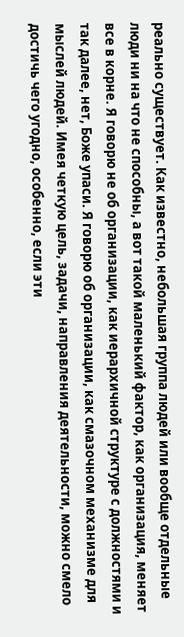реально существует. Как известно, небольшая группа людей или вообще отдельные люди ни на что не способны, а вот такой маленький фактор, как организация, меняет все в корне. Я говорю не об организации, как иерархичной структуре с должностями и так далее, нет, Боже упаси. Я говорю об организации, как смазочном механизме для мыслей людей. Имея четкую цель, задачи, направления деятельности, можно смело достичь чего угодно, особенно, если эти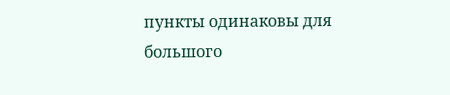пункты одинаковы для большого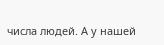числа людей. А у нашей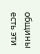общины есть эти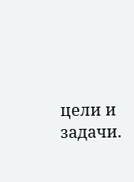цели и задачи.